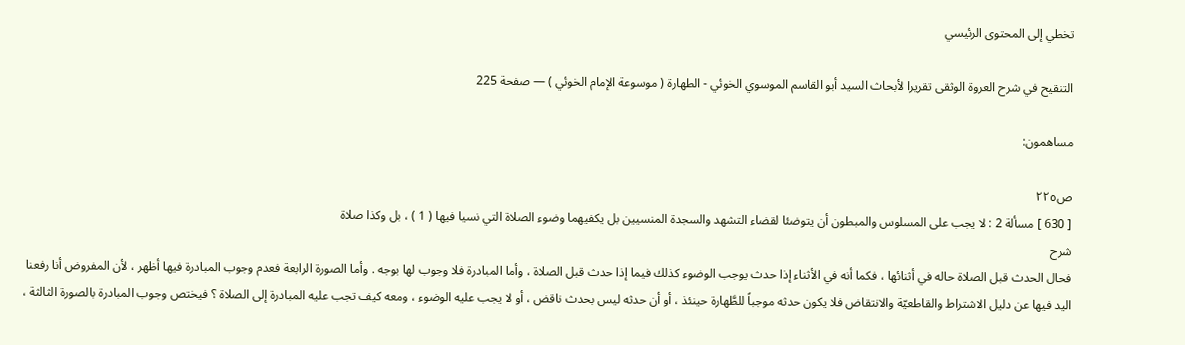تخطي إلى المحتوى الرئيسي

التنقيح في شرح العروة الوثقى تقريرا لأبحاث السيد أبو القاسم الموسوي الخوئي - الطهارة ( موسوعة الإمام الخوئي ) — صفحة 225

مساهمون:

ص٢٢٥
[ 630 ] مسألة 2 : لا يجب على المسلوس والمبطون أن يتوضئا لقضاء التشهد والسجدة المنسيين بل يكفيهما وضوء الصلاة التي نسيا فيها ( 1 ) ، بل وكذا صلاة
شرح
فحال الحدث قبل الصلاة حاله في أثنائها ، فكما أنه في الأثناء إذا حدث يوجب الوضوء كذلك فيما إذا حدث قبل الصلاة ، وأما المبادرة فلا وجوب لها بوجه . وأما الصورة الرابعة فعدم وجوب المبادرة فيها أظهر ، لأن المفروض أنا رفعنا اليد فيها عن دليل الاشتراط والقاطعيّة والانتقاض فلا يكون حدثه موجباً للطَّهارة حينئذ ، أو أن حدثه ليس بحدث ناقض ، أو لا يجب عليه الوضوء ، ومعه كيف تجب عليه المبادرة إلى الصلاة ؟ فيختص وجوب المبادرة بالصورة الثالثة ،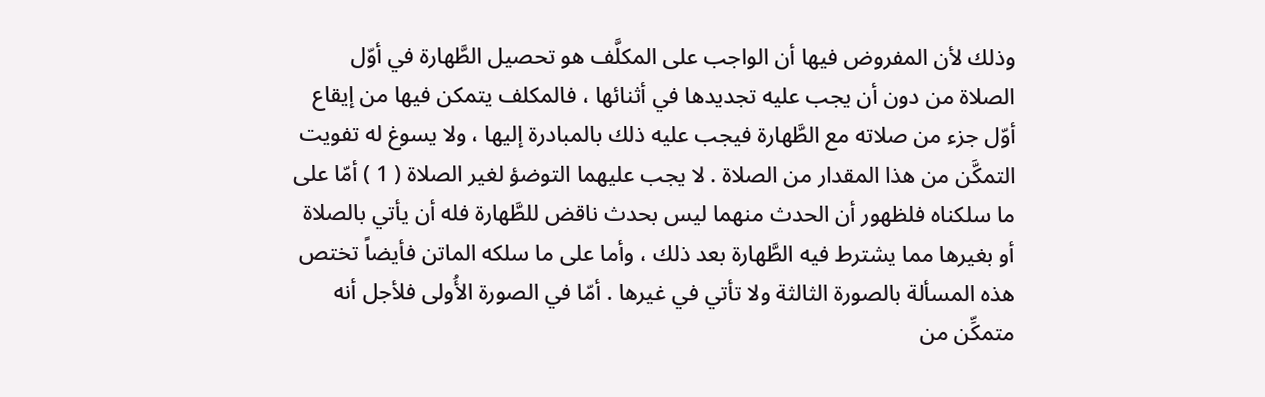وذلك لأن المفروض فيها أن الواجب على المكلَّف هو تحصيل الطَّهارة في أوّل الصلاة من دون أن يجب عليه تجديدها في أثنائها ، فالمكلف يتمكن فيها من إيقاع أوّل جزء من صلاته مع الطَّهارة فيجب عليه ذلك بالمبادرة إليها ، ولا يسوغ له تفويت التمكَّن من هذا المقدار من الصلاة . لا يجب عليهما التوضؤ لغير الصلاة ( 1 ) أمّا على ما سلكناه فلظهور أن الحدث منهما ليس بحدث ناقض للطَّهارة فله أن يأتي بالصلاة أو بغيرها مما يشترط فيه الطَّهارة بعد ذلك ، وأما على ما سلكه الماتن فأيضاً تختص هذه المسألة بالصورة الثالثة ولا تأتي في غيرها . أمّا في الصورة الأُولى فلأجل أنه متمكِّن من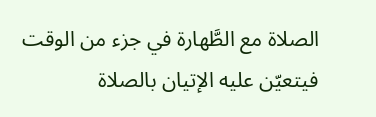الصلاة مع الطَّهارة في جزء من الوقت فيتعيّن عليه الإتيان بالصلاة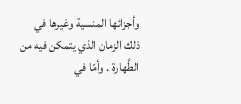وأجزائها المنسية وغيرها في ذلك الزمان الذي يتمكن فيه من الطَّهارة . وأمّا في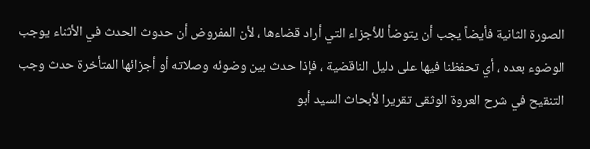الصورة الثانية فأيضاً يجب أن يتوضأ للأجزاء التي أراد قضاءها ، لأن المفروض أن حدوث الحدث في الأثناء يوجب الوضوء بعده ، أي تحفظنا فيها على دليل الناقضية ، فإذا حدث بين وضوئه وصلاته أو أجزائها المتأخرة حدث وجب
التنقيح في شرح العروة الوثقى تقريرا لأبحاث السيد أبو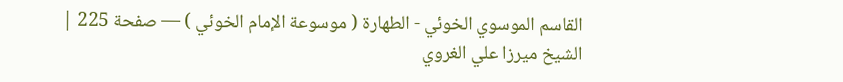القاسم الموسوي الخوئي - الطهارة ( موسوعة الإمام الخوئي ) — صفحة 225 | الشيخ ميرزا علي الغروي